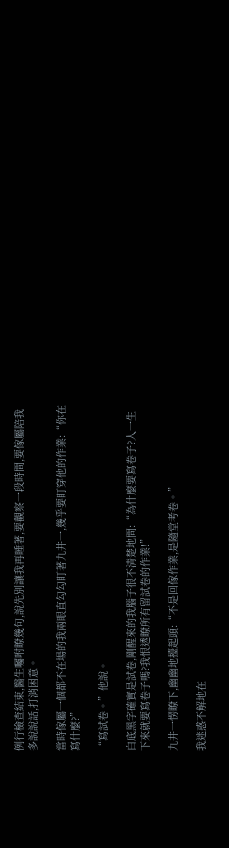例行檢查結束,醫生囑咐瞭幾句,說先別讓我再睡著,要觀察一段時間,要傢屬陪我多說說話,打消困意。

當時傢屬一個都不在場的我兩眼直勾勾盯著九井一,幾乎要盯穿他的作業:“你在寫什麼?”

“寫試卷。”他說。

白底黑字確實是試卷,剛醒來的我腦子很不清楚地問:“為什麼要寫卷子?人一生下來就要寫卷子嗎?我恨透瞭所有留試卷的作業!”

九井一愣瞭下,幽幽地擡起頭:“不是回傢作業,是隨堂考卷。”

我迷惑不解地在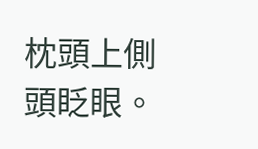枕頭上側頭眨眼。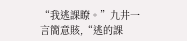“我逃課瞭。”九井一言簡意賅,“逃的課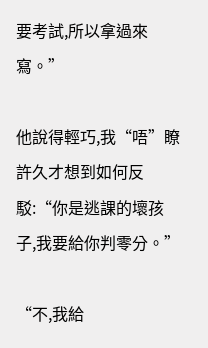要考試,所以拿過來寫。”

他說得輕巧,我“唔”瞭許久才想到如何反駁:“你是逃課的壞孩子,我要給你判零分。”

“不,我給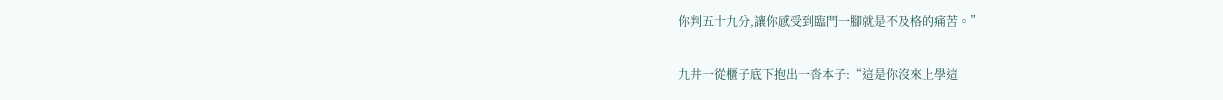你判五十九分,讓你感受到臨門一腳就是不及格的痛苦。”

九井一從櫃子底下抱出一沓本子:“這是你沒來上學這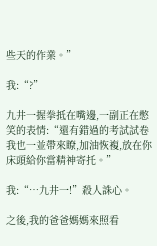些天的作業。”

我:“?”

九井一握拳抵在嘴邊,一副正在憋笑的表情:“還有錯過的考試試卷我也一並帶來瞭,加油恢複,放在你床頭給你當精神寄托。”

我:“…九井一!”殺人誅心。

之後,我的爸爸媽媽來照看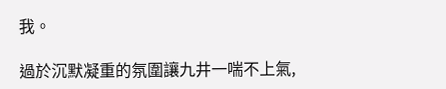我。

過於沉默凝重的氛圍讓九井一喘不上氣,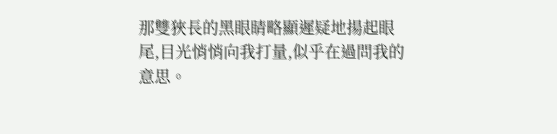那雙狹長的黑眼睛略顯遲疑地揚起眼尾,目光悄悄向我打量,似乎在過問我的意思。